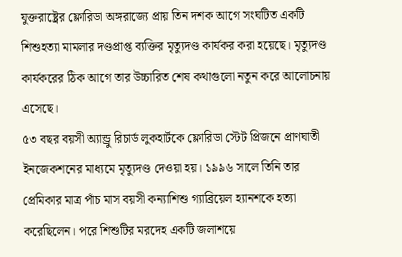যুক্তরাষ্ট্রের ফ্লোরিডা অঙ্গরাজ্যে প্রায় তিন দশক আগে সংঘটিত একটি শিশুহত্যা মামলার দণ্ডপ্রাপ্ত ব্যক্তির মৃত্যুদণ্ড কার্যকর করা হয়েছে। মৃত্যুদণ্ড কার্যকরের ঠিক আগে তার উচ্চারিত শেষ কথাগুলো নতুন করে আলোচনায় এসেছে।
৫৩ বছর বয়সী অ্যান্ড্রু রিচার্ড লুকহার্টকে ফ্লোরিডা স্টেট প্রিজনে প্রাণঘাতী ইনজেকশনের মাধ্যমে মৃত্যুদণ্ড দেওয়া হয়। ১৯৯৬ সালে তিনি তার প্রেমিকার মাত্র পাঁচ মাস বয়সী কন্যাশিশু গ্যাব্রিয়েল হ্যানশকে হত্যা করেছিলেন। পরে শিশুটির মরদেহ একটি জলাশয়ে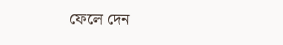ফেলে দেন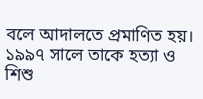বলে আদালতে প্রমাণিত হয়। ১৯৯৭ সালে তাকে হত্যা ও শিশু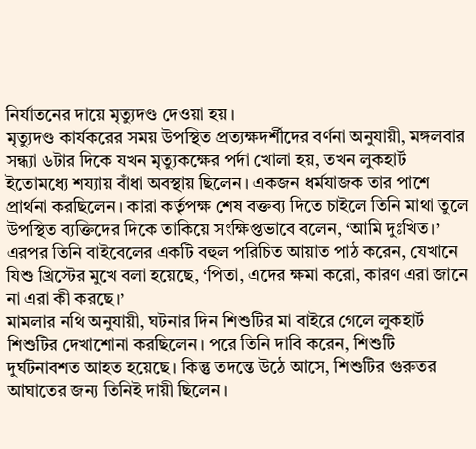নির্যাতনের দায়ে মৃত্যুদণ্ড দেওয়া হয়।
মৃত্যুদণ্ড কার্যকরের সময় উপস্থিত প্রত্যক্ষদর্শীদের বর্ণনা অনুযায়ী, মঙ্গলবার সন্ধ্যা ৬টার দিকে যখন মৃত্যুকক্ষের পর্দা খোলা হয়, তখন লুকহার্ট ইতোমধ্যে শয্যায় বাঁধা অবস্থায় ছিলেন। একজন ধর্মযাজক তার পাশে প্রার্থনা করছিলেন। কারা কর্তৃপক্ষ শেষ বক্তব্য দিতে চাইলে তিনি মাথা তুলে উপস্থিত ব্যক্তিদের দিকে তাকিয়ে সংক্ষিপ্তভাবে বলেন, ‘আমি দুঃখিত।’ এরপর তিনি বাইবেলের একটি বহুল পরিচিত আয়াত পাঠ করেন, যেখানে যিশু খ্রিস্টের মুখে বলা হয়েছে, ‘পিতা, এদের ক্ষমা করো, কারণ এরা জানে না এরা কী করছে।’
মামলার নথি অনুযায়ী, ঘটনার দিন শিশুটির মা বাইরে গেলে লুকহার্ট শিশুটির দেখাশোনা করছিলেন। পরে তিনি দাবি করেন, শিশুটি দুর্ঘটনাবশত আহত হয়েছে। কিন্তু তদন্তে উঠে আসে, শিশুটির গুরুতর আঘাতের জন্য তিনিই দায়ী ছিলেন।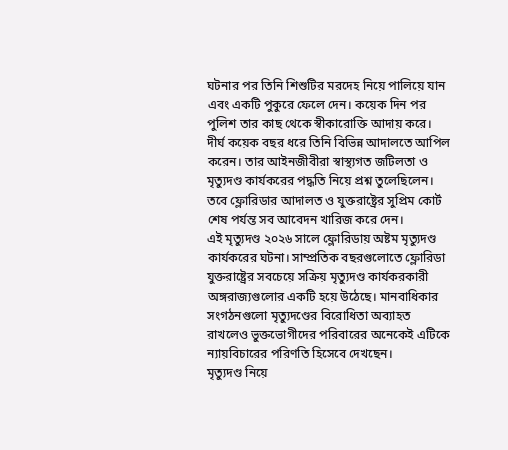ঘটনার পর তিনি শিশুটির মরদেহ নিয়ে পালিয়ে যান এবং একটি পুকুরে ফেলে দেন। কয়েক দিন পর পুলিশ তার কাছ থেকে স্বীকারোক্তি আদায় করে।
দীর্ঘ কয়েক বছর ধরে তিনি বিভিন্ন আদালতে আপিল করেন। তার আইনজীবীরা স্বাস্থ্যগত জটিলতা ও মৃত্যুদণ্ড কার্যকরের পদ্ধতি নিয়ে প্রশ্ন তুলেছিলেন। তবে ফ্লোরিডার আদালত ও যুক্তরাষ্ট্রের সুপ্রিম কোর্ট শেষ পর্যন্ত সব আবেদন খারিজ করে দেন।
এই মৃত্যুদণ্ড ২০২৬ সালে ফ্লোরিডায় অষ্টম মৃত্যুদণ্ড কার্যকরের ঘটনা। সাম্প্রতিক বছরগুলোতে ফ্লোরিডা যুক্তরাষ্ট্রের সবচেয়ে সক্রিয় মৃত্যুদণ্ড কার্যকরকারী অঙ্গরাজ্যগুলোর একটি হয়ে উঠেছে। মানবাধিকার সংগঠনগুলো মৃত্যুদণ্ডের বিরোধিতা অব্যাহত রাখলেও ভুক্তভোগীদের পরিবারের অনেকেই এটিকে ন্যায়বিচারের পরিণতি হিসেবে দেখছেন।
মৃত্যুদণ্ড নিয়ে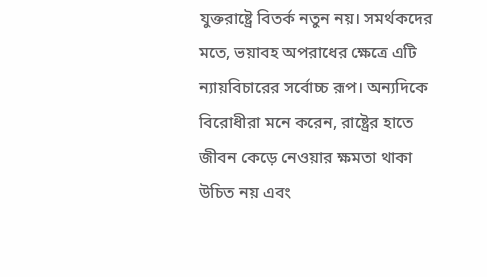যুক্তরাষ্ট্রে বিতর্ক নতুন নয়। সমর্থকদের মতে, ভয়াবহ অপরাধের ক্ষেত্রে এটি ন্যায়বিচারের সর্বোচ্চ রূপ। অন্যদিকে বিরোধীরা মনে করেন, রাষ্ট্রের হাতে জীবন কেড়ে নেওয়ার ক্ষমতা থাকা উচিত নয় এবং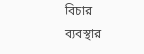বিচার ব্যবস্থার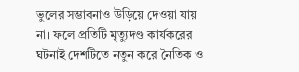ভুলের সম্ভাবনাও উড়িয়ে দেওয়া যায় না। ফলে প্রতিটি মৃত্যুদণ্ড কার্যকরের ঘটনাই দেশটিতে নতুন করে নৈতিক ও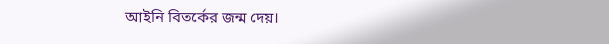আইনি বিতর্কের জন্ম দেয়।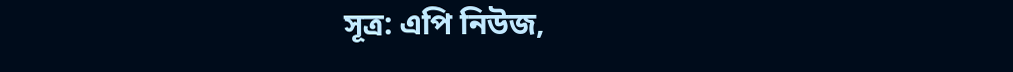সূত্র: এপি নিউজ,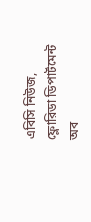এবিসি নিউজ, ফ্লোরিডা ডিপার্টমেন্ট অব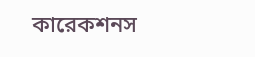কারেকশনস